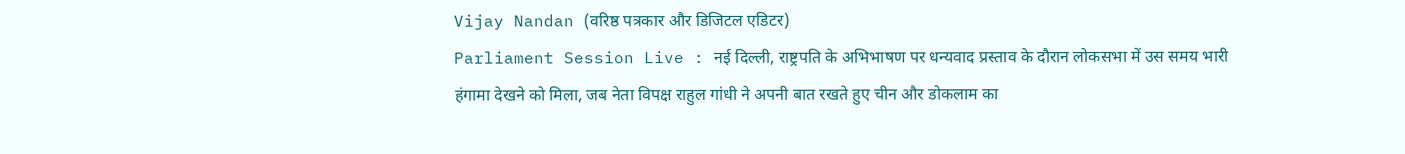Vijay Nandan (वरिष्ठ पत्रकार और डिजिटल एडिटर)
Parliament Session Live : नई दिल्ली, राष्ट्रपति के अभिभाषण पर धन्यवाद प्रस्ताव के दौरान लोकसभा में उस समय भारी हंगामा देखने को मिला, जब नेता विपक्ष राहुल गांधी ने अपनी बात रखते हुए चीन और डोकलाम का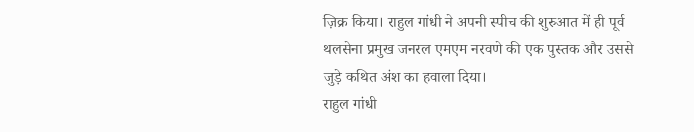ज़िक्र किया। राहुल गांधी ने अपनी स्पीच की शुरुआत में ही पूर्व थलसेना प्रमुख जनरल एमएम नरवणे की एक पुस्तक और उससे जुड़े कथित अंश का हवाला दिया।
राहुल गांधी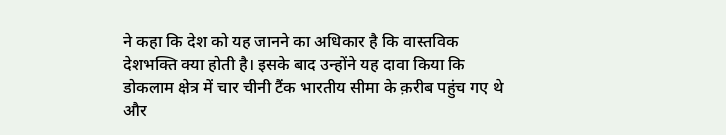ने कहा कि देश को यह जानने का अधिकार है कि वास्तविक देशभक्ति क्या होती है। इसके बाद उन्होंने यह दावा किया कि डोकलाम क्षेत्र में चार चीनी टैंक भारतीय सीमा के क़रीब पहुंच गए थे और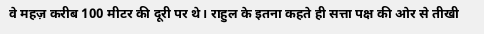वे महज़ करीब 100 मीटर की दूरी पर थे। राहुल के इतना कहते ही सत्ता पक्ष की ओर से तीखी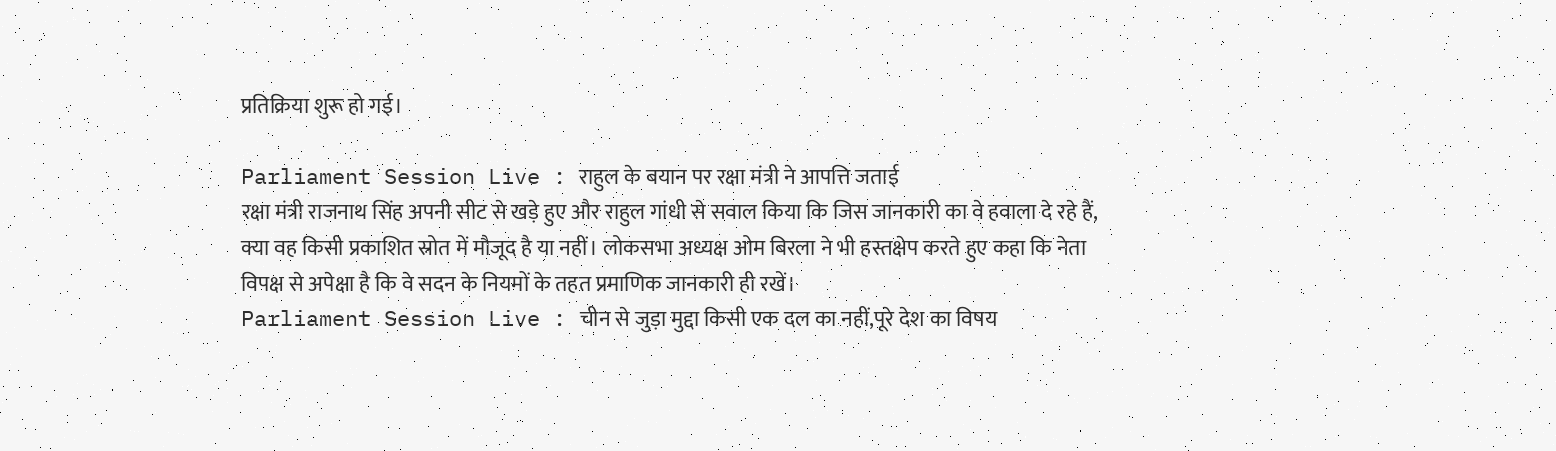प्रतिक्रिया शुरू हो गई।

Parliament Session Live : राहुल के बयान पर रक्षा मंत्री ने आपत्ति जताई
रक्षा मंत्री राजनाथ सिंह अपनी सीट से खड़े हुए और राहुल गांधी से सवाल किया कि जिस जानकारी का वे हवाला दे रहे हैं, क्या वह किसी प्रकाशित स्रोत में मौजूद है या नहीं। लोकसभा अध्यक्ष ओम बिरला ने भी हस्तक्षेप करते हुए कहा कि नेता विपक्ष से अपेक्षा है कि वे सदन के नियमों के तहत प्रमाणिक जानकारी ही रखें।
Parliament Session Live : चीन से जुड़ा मुद्दा किसी एक दल का नहीं,पूरे देश का विषय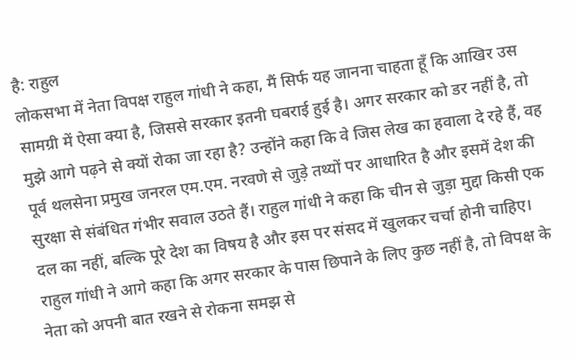है: राहुल
लोकसभा में नेता विपक्ष राहुल गांधी ने कहा, मैं सिर्फ यह जानना चाहता हूँ कि आखिर उस सामग्री में ऐसा क्या है, जिससे सरकार इतनी घबराई हुई है। अगर सरकार को डर नहीं है, तो मुझे आगे पढ़ने से क्यों रोका जा रहा है? उन्होंने कहा कि वे जिस लेख का हवाला दे रहे हैं, वह पूर्व थलसेना प्रमुख जनरल एम.एम. नरवणे से जुड़े तथ्यों पर आधारित है और इसमें देश की सुरक्षा से संबंधित गंभीर सवाल उठते हैं। राहुल गांधी ने कहा कि चीन से जुड़ा मुद्दा किसी एक दल का नहीं, बल्कि पूरे देश का विषय है और इस पर संसद में खुलकर चर्चा होनी चाहिए। राहुल गांधी ने आगे कहा कि अगर सरकार के पास छिपाने के लिए कुछ नहीं है, तो विपक्ष के नेता को अपनी बात रखने से रोकना समझ से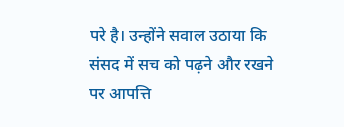परे है। उन्होंने सवाल उठाया कि संसद में सच को पढ़ने और रखने पर आपत्ति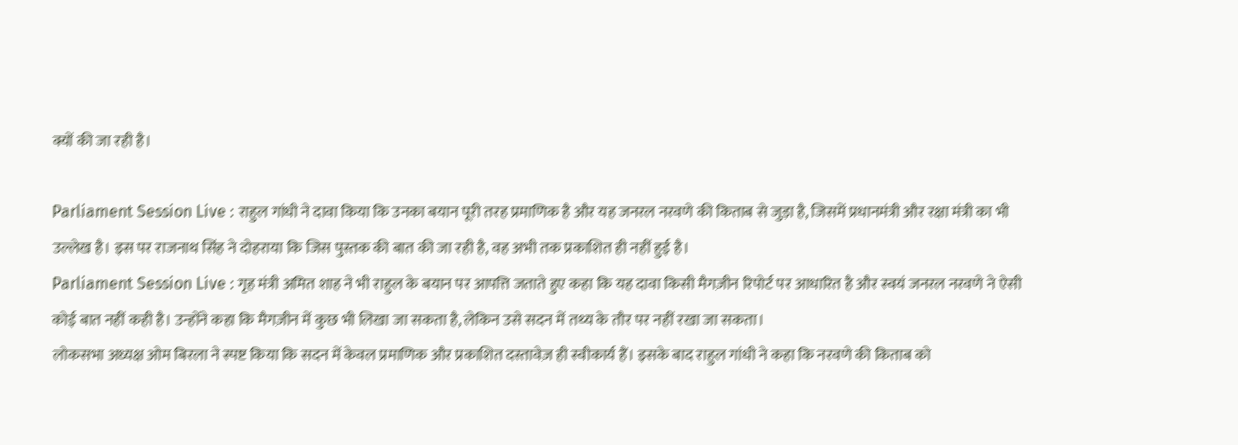क्यों की जा रही है।

Parliament Session Live : राहुल गांधी ने दावा किया कि उनका बयान पूरी तरह प्रमाणिक है और यह जनरल नरवणे की किताब से जुड़ा है, जिसमें प्रधानमंत्री और रक्षा मंत्री का भी उल्लेख है। इस पर राजनाथ सिंह ने दोहराया कि जिस पुस्तक की बात की जा रही है, वह अभी तक प्रकाशित ही नहीं हुई है।
Parliament Session Live : गृह मंत्री अमित शाह ने भी राहुल के बयान पर आपत्ति जताते हुए कहा कि यह दावा किसी मैगज़ीन रिपोर्ट पर आधारित है और स्वयं जनरल नरवणे ने ऐसी कोई बात नहीं कही है। उन्होंने कहा कि मैगज़ीन में कुछ भी लिखा जा सकता है, लेकिन उसे सदन में तथ्य के तौर पर नहीं रखा जा सकता।
लोकसभा अध्यक्ष ओम बिरला ने स्पष्ट किया कि सदन में केवल प्रमाणिक और प्रकाशित दस्तावेज़ ही स्वीकार्य हैं। इसके बाद राहुल गांधी ने कहा कि नरवणे की किताब को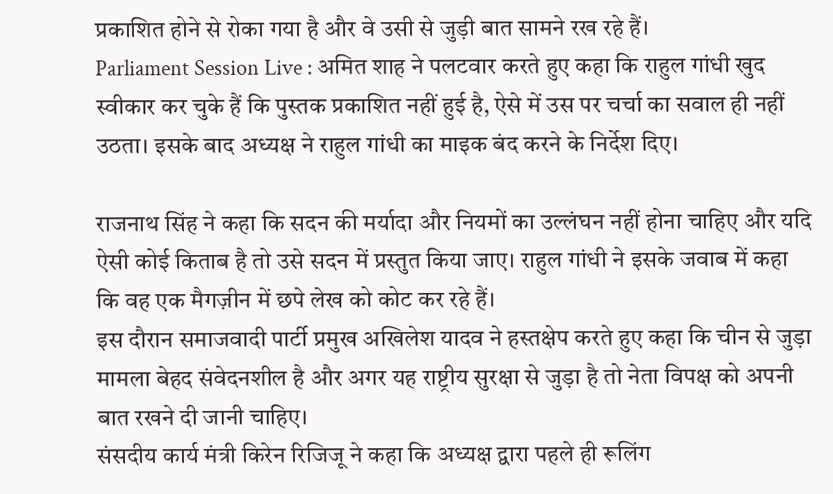प्रकाशित होने से रोका गया है और वे उसी से जुड़ी बात सामने रख रहे हैं।
Parliament Session Live : अमित शाह ने पलटवार करते हुए कहा कि राहुल गांधी खुद स्वीकार कर चुके हैं कि पुस्तक प्रकाशित नहीं हुई है, ऐसे में उस पर चर्चा का सवाल ही नहीं उठता। इसके बाद अध्यक्ष ने राहुल गांधी का माइक बंद करने के निर्देश दिए।

राजनाथ सिंह ने कहा कि सदन की मर्यादा और नियमों का उल्लंघन नहीं होना चाहिए और यदि ऐसी कोई किताब है तो उसे सदन में प्रस्तुत किया जाए। राहुल गांधी ने इसके जवाब में कहा कि वह एक मैगज़ीन में छपे लेख को कोट कर रहे हैं।
इस दौरान समाजवादी पार्टी प्रमुख अखिलेश यादव ने हस्तक्षेप करते हुए कहा कि चीन से जुड़ा मामला बेहद संवेदनशील है और अगर यह राष्ट्रीय सुरक्षा से जुड़ा है तो नेता विपक्ष को अपनी बात रखने दी जानी चाहिए।
संसदीय कार्य मंत्री किरेन रिजिजू ने कहा कि अध्यक्ष द्वारा पहले ही रूलिंग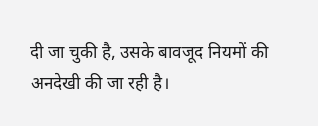दी जा चुकी है, उसके बावजूद नियमों की अनदेखी की जा रही है।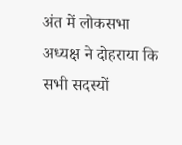अंत में लोकसभा अध्यक्ष ने दोहराया कि सभी सदस्यों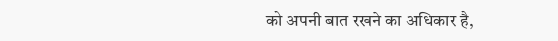को अपनी बात रखने का अधिकार है,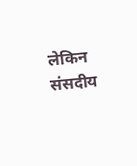लेकिन संसदीय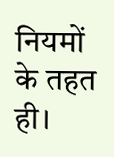नियमों के तहत ही।